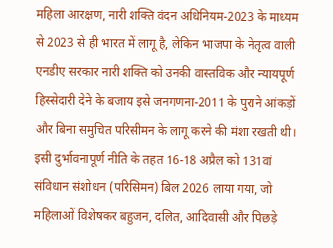महिला आरक्षण, नारी शक्ति वंदन अधिनियम-2023 के माध्यम से 2023 से ही भारत में लागू है, लेकिन भाजपा के नेतृत्व वाली एनडीए सरकार नारी शक्ति को उनकी वास्तविक और न्यायपूर्ण हिस्सेदारी देने के बजाय इसे जनगणना-2011 के पुराने आंकड़ों और बिना समुचित परिसीमन के लागू करने की मंशा रखती थी। इसी दुर्भावनापूर्ण नीति के तहत 16-18 अप्रैल को 131वां संविधान संशोधन (परिसिमन) बिल 2026 लाया गया, जो महिलाओं विशेषकर बहुजन, दलित, आदिवासी और पिछड़े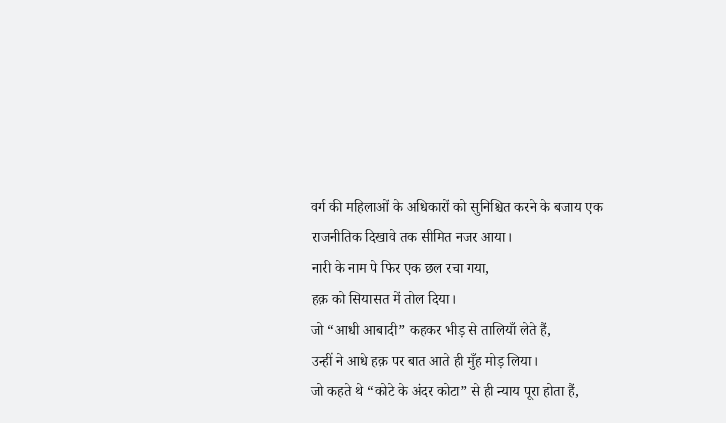वर्ग की महिलाओं के अधिकारों को सुनिश्चित करने के बजाय एक राजनीतिक दिखावे तक सीमित नजर आया।
नारी के नाम पे फिर एक छल रचा गया,
हक़ को सियासत में तोल दिया।
जो “आधी आबादी” कहकर भीड़ से तालियाँ लेते हैं,
उन्हीं ने आधे हक़ पर बात आते ही मुँह मोड़ लिया।
जो कहते थे “कोटे के अंदर कोटा” से ही न्याय पूरा होता हैं,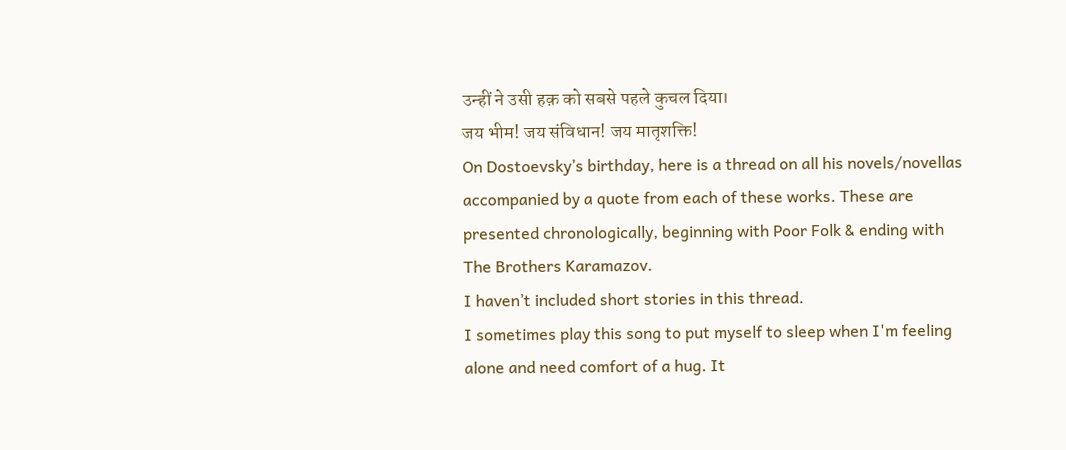उन्हीं ने उसी हक़ को सबसे पहले कुचल दिया।
जय भीम! जय संविधान! जय मातृशक्ति!
On Dostoevsky’s birthday, here is a thread on all his novels/novellas accompanied by a quote from each of these works. These are presented chronologically, beginning with Poor Folk & ending with The Brothers Karamazov.
I haven’t included short stories in this thread.
I sometimes play this song to put myself to sleep when I'm feeling alone and need comfort of a hug. It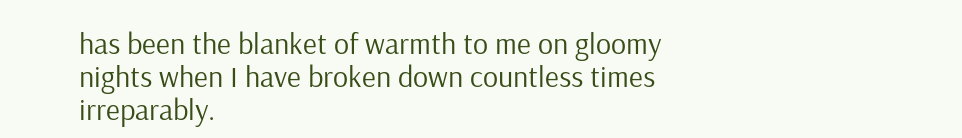has been the blanket of warmth to me on gloomy nights when I have broken down countless times irreparably.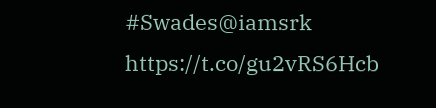#Swades@iamsrk
https://t.co/gu2vRS6Hcb